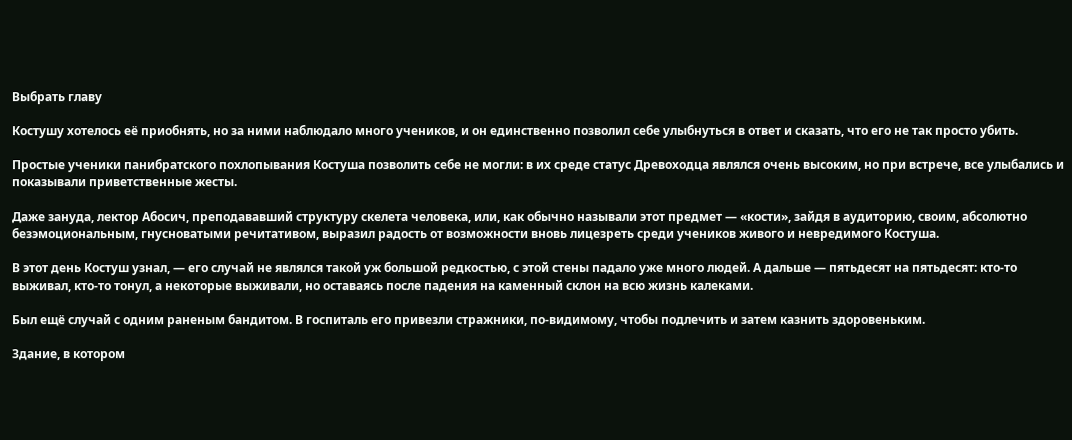Выбрать главу

Костушу хотелось её приобнять, но за ними наблюдало много учеников, и он единственно позволил себе улыбнуться в ответ и сказать, что его не так просто убить.

Простые ученики панибратского похлопывания Костуша позволить себе не могли: в их среде статус Древоходца являлся очень высоким, но при встрече, все улыбались и показывали приветственные жесты.

Даже зануда, лектор Абосич, преподававший структуру скелета человека, или, как обычно называли этот предмет — «кости», зайдя в аудиторию, своим, абсолютно безэмоциональным, гнусноватыми речитативом, выразил радость от возможности вновь лицезреть среди учеников живого и невредимого Костуша.

В этот день Костуш узнал, — его случай не являлся такой уж большой редкостью, с этой стены падало уже много людей. А дальше — пятьдесят на пятьдесят: кто-то выживал, кто-то тонул, а некоторые выживали, но оставаясь после падения на каменный склон на всю жизнь калеками.

Был ещё случай с одним раненым бандитом. В госпиталь его привезли стражники, по-видимому, чтобы подлечить и затем казнить здоровеньким.

Здание, в котором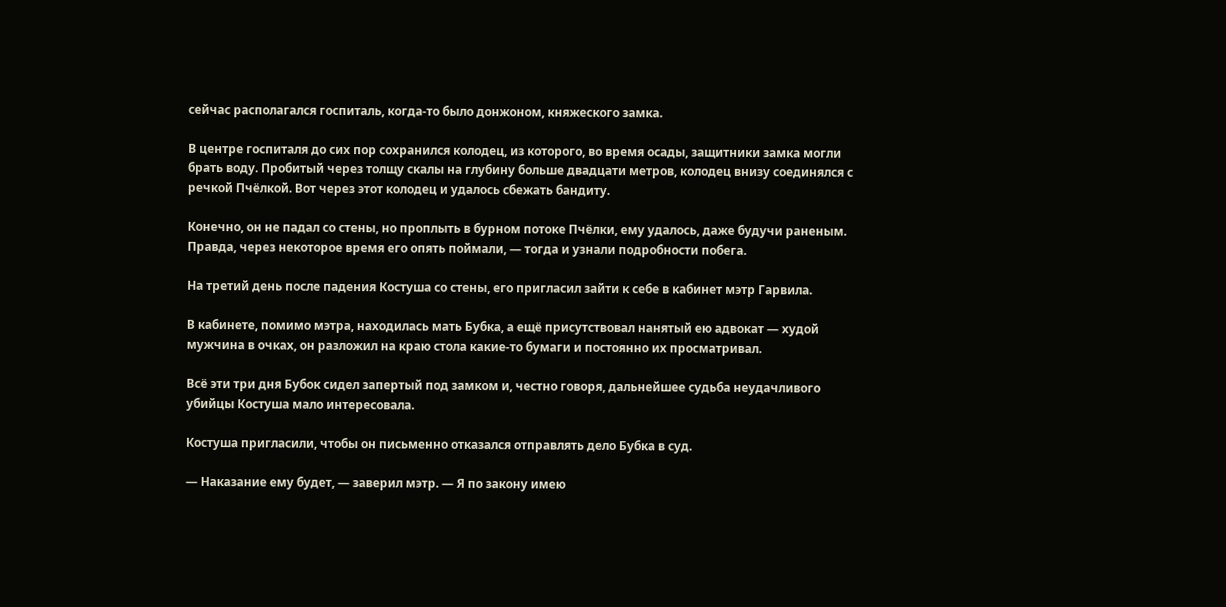сейчас располагался госпиталь, когда-то было донжоном, княжеского замка.

В центре госпиталя до сих пор сохранился колодец, из которого, во время осады, защитники замка могли брать воду. Пробитый через толщу скалы на глубину больше двадцати метров, колодец внизу соединялся с речкой Пчёлкой. Вот через этот колодец и удалось сбежать бандиту.

Конечно, он не падал со стены, но проплыть в бурном потоке Пчёлки, ему удалось, даже будучи раненым. Правда, через некоторое время его опять поймали, — тогда и узнали подробности побега.

На третий день после падения Костуша со стены, его пригласил зайти к себе в кабинет мэтр Гарвила.

В кабинете, помимо мэтра, находилась мать Бубка, а ещё присутствовал нанятый ею адвокат — худой мужчина в очках, он разложил на краю стола какие-то бумаги и постоянно их просматривал.

Всё эти три дня Бубок сидел запертый под замком и, честно говоря, дальнейшее судьба неудачливого убийцы Костуша мало интересовала.

Костуша пригласили, чтобы он письменно отказался отправлять дело Бубка в суд.

— Наказание ему будет, — заверил мэтр. — Я по закону имею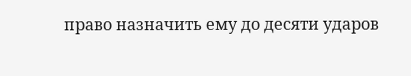право назначить ему до десяти ударов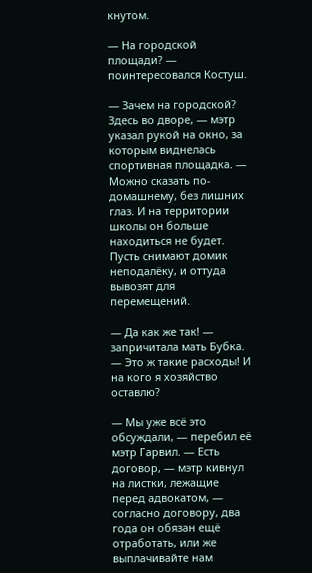кнутом.

— На городской площади? — поинтересовался Костуш.

— Зачем на городской? Здесь во дворе, — мэтр указал рукой на окно, за которым виднелась спортивная площадка. — Можно сказать по-домашнему, без лишних глаз. И на территории школы он больше находиться не будет. Пусть снимают домик неподалёку, и оттуда вывозят для перемещений.

— Да как же так! — запричитала мать Бубка. — Это ж такие расходы! И на кого я хозяйство оставлю?

— Мы уже всё это обсуждали, — перебил её мэтр Гарвил. — Есть договор, — мэтр кивнул на листки, лежащие перед адвокатом, — согласно договору, два года он обязан ещё отработать, или же выплачивайте нам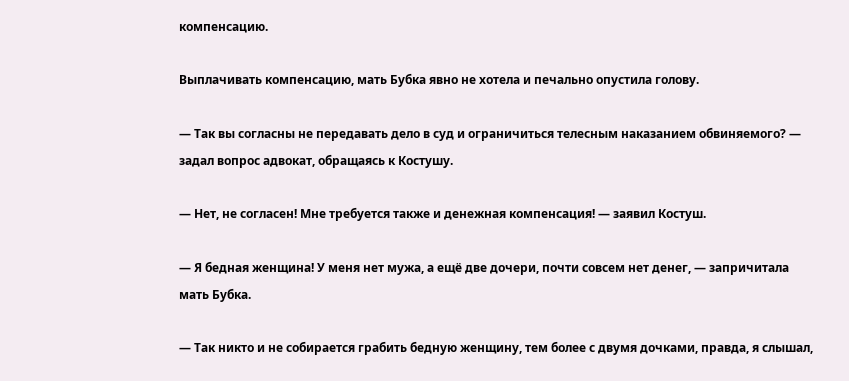компенсацию.

Выплачивать компенсацию, мать Бубка явно не хотела и печально опустила голову.

— Так вы согласны не передавать дело в суд и ограничиться телесным наказанием обвиняемого? — задал вопрос адвокат, обращаясь к Костушу.

— Нет, не согласен! Мне требуется также и денежная компенсация! — заявил Костуш.

— Я бедная женщина! У меня нет мужа, а ещё две дочери, почти совсем нет денег, — запричитала мать Бубка.

— Так никто и не собирается грабить бедную женщину, тем более с двумя дочками, правда, я слышал,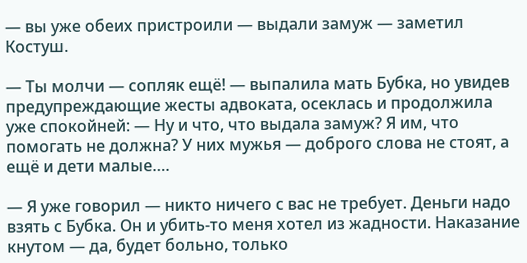— вы уже обеих пристроили — выдали замуж — заметил Костуш.

— Ты молчи — сопляк ещё! — выпалила мать Бубка, но увидев предупреждающие жесты адвоката, осеклась и продолжила уже спокойней: — Ну и что, что выдала замуж? Я им, что помогать не должна? У них мужья — доброго слова не стоят, а ещё и дети малые….

— Я уже говорил — никто ничего с вас не требует. Деньги надо взять с Бубка. Он и убить-то меня хотел из жадности. Наказание кнутом — да, будет больно, только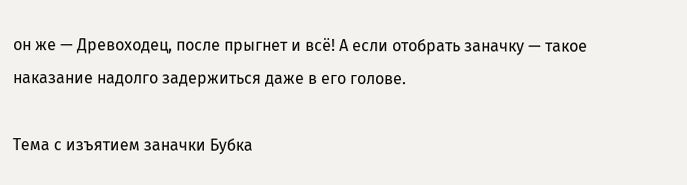он же — Древоходец, после прыгнет и всё! А если отобрать заначку — такое наказание надолго задержиться даже в его голове.

Тема с изъятием заначки Бубка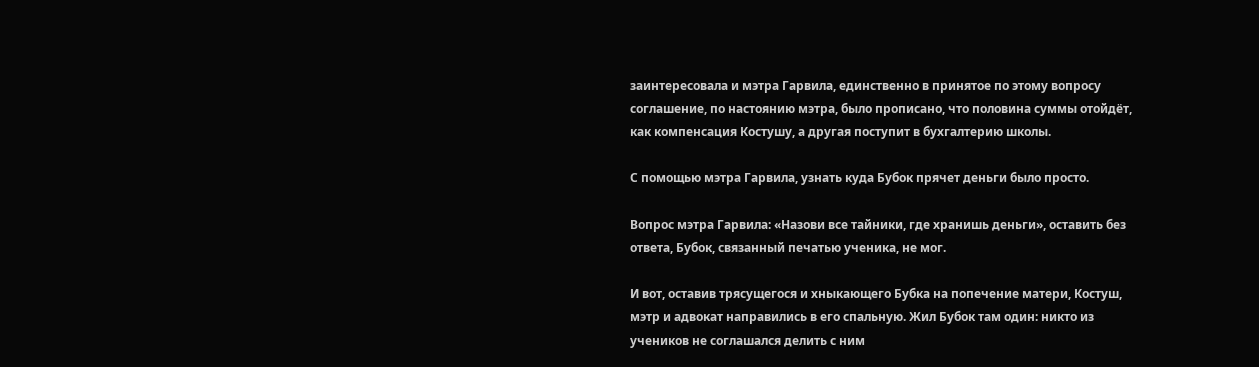заинтересовала и мэтра Гарвила, единственно в принятое по этому вопросу соглашение, по настоянию мэтра, было прописано, что половина суммы отойдёт, как компенсация Костушу, а другая поступит в бухгалтерию школы.

С помощью мэтра Гарвила, узнать куда Бубок прячет деньги было просто.

Вопрос мэтра Гарвила: «Назови все тайники, где хранишь деньги», оставить без ответа, Бубок, связанный печатью ученика, не мог.

И вот, оставив трясущегося и хныкающего Бубка на попечение матери, Костуш, мэтр и адвокат направились в его спальную. Жил Бубок там один: никто из учеников не соглашался делить с ним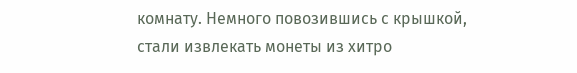комнату. Немного повозившись с крышкой, стали извлекать монеты из хитро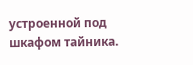устроенной под шкафом тайника.